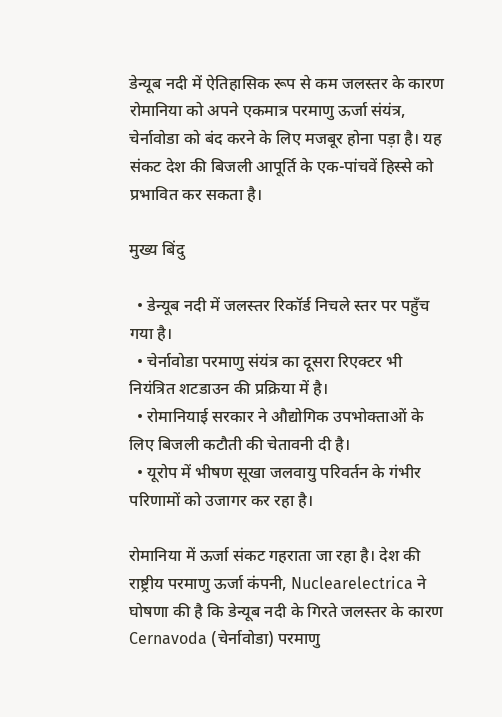डेन्यूब नदी में ऐतिहासिक रूप से कम जलस्तर के कारण रोमानिया को अपने एकमात्र परमाणु ऊर्जा संयंत्र, चेर्नावोडा को बंद करने के लिए मजबूर होना पड़ा है। यह संकट देश की बिजली आपूर्ति के एक-पांचवें हिस्से को प्रभावित कर सकता है।

मुख्य बिंदु

  • डेन्यूब नदी में जलस्तर रिकॉर्ड निचले स्तर पर पहुँच गया है।
  • चेर्नावोडा परमाणु संयंत्र का दूसरा रिएक्टर भी नियंत्रित शटडाउन की प्रक्रिया में है।
  • रोमानियाई सरकार ने औद्योगिक उपभोक्ताओं के लिए बिजली कटौती की चेतावनी दी है।
  • यूरोप में भीषण सूखा जलवायु परिवर्तन के गंभीर परिणामों को उजागर कर रहा है।

रोमानिया में ऊर्जा संकट गहराता जा रहा है। देश की राष्ट्रीय परमाणु ऊर्जा कंपनी, Nuclearelectrica ने घोषणा की है कि डेन्यूब नदी के गिरते जलस्तर के कारण Cernavoda (चेर्नावोडा) परमाणु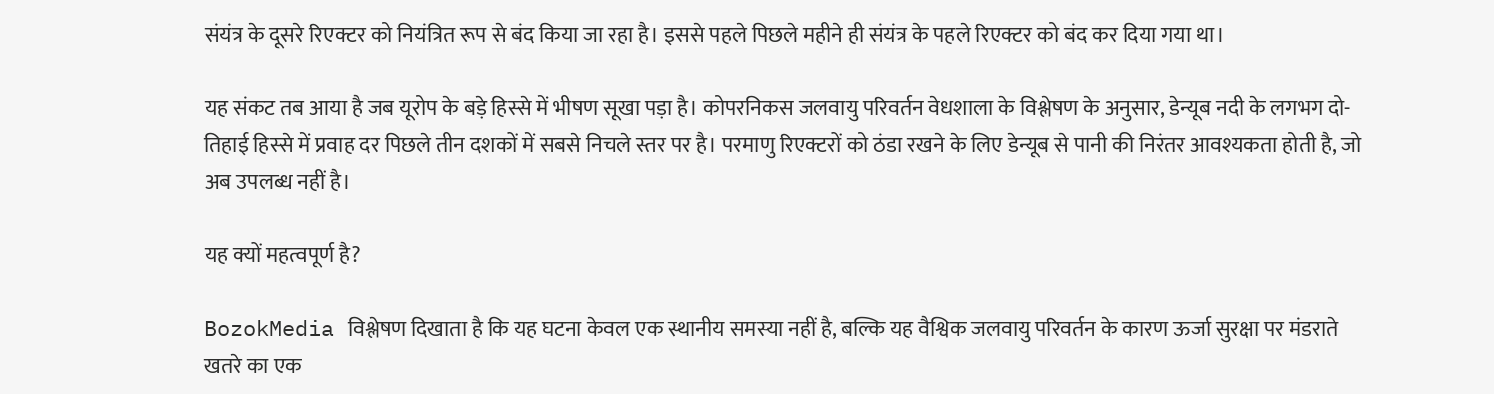संयंत्र के दूसरे रिएक्टर को नियंत्रित रूप से बंद किया जा रहा है। इससे पहले पिछले महीने ही संयंत्र के पहले रिएक्टर को बंद कर दिया गया था।

यह संकट तब आया है जब यूरोप के बड़े हिस्से में भीषण सूखा पड़ा है। कोपरनिकस जलवायु परिवर्तन वेधशाला के विश्लेषण के अनुसार, डेन्यूब नदी के लगभग दो-तिहाई हिस्से में प्रवाह दर पिछले तीन दशकों में सबसे निचले स्तर पर है। परमाणु रिएक्टरों को ठंडा रखने के लिए डेन्यूब से पानी की निरंतर आवश्यकता होती है, जो अब उपलब्ध नहीं है।

यह क्यों महत्वपूर्ण है?

BozokMedia विश्लेषण दिखाता है कि यह घटना केवल एक स्थानीय समस्या नहीं है, बल्कि यह वैश्विक जलवायु परिवर्तन के कारण ऊर्जा सुरक्षा पर मंडराते खतरे का एक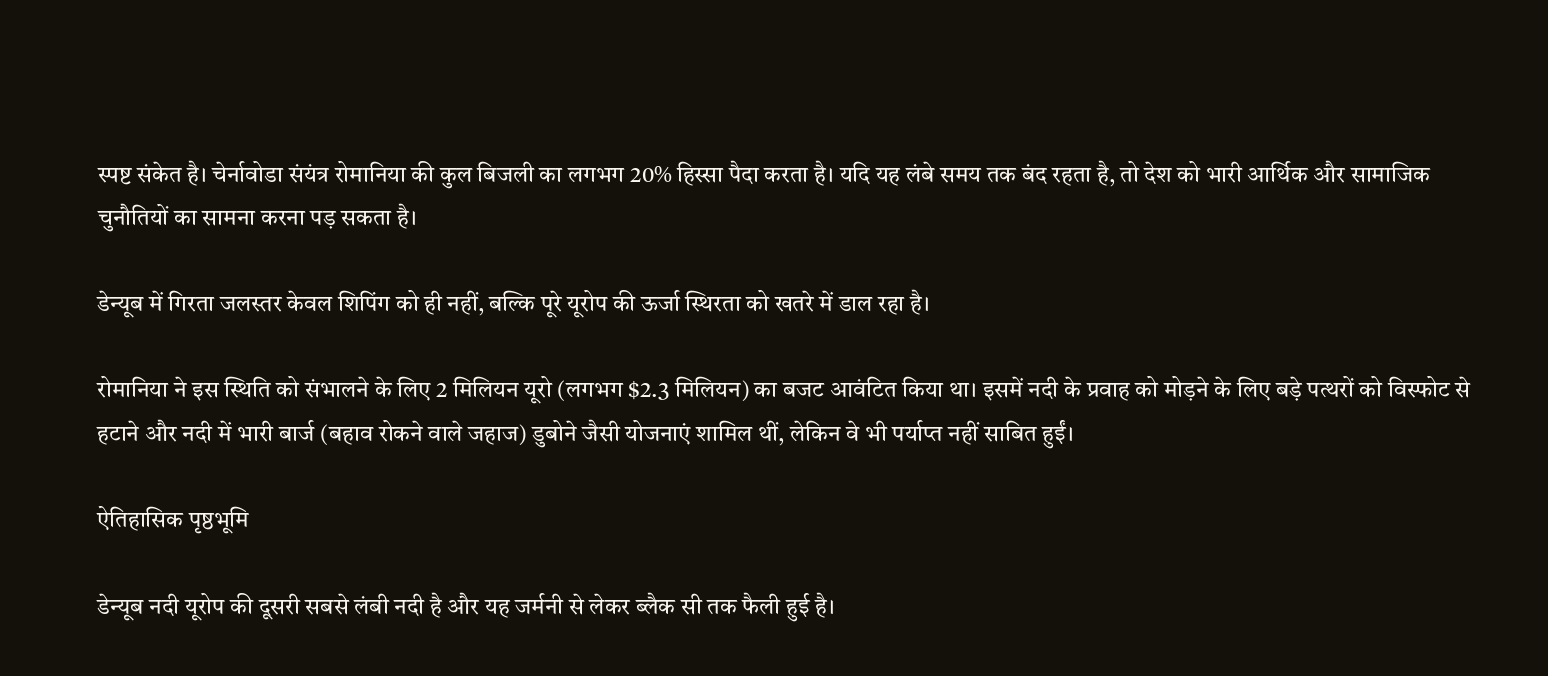स्पष्ट संकेत है। चेर्नावोडा संयंत्र रोमानिया की कुल बिजली का लगभग 20% हिस्सा पैदा करता है। यदि यह लंबे समय तक बंद रहता है, तो देश को भारी आर्थिक और सामाजिक चुनौतियों का सामना करना पड़ सकता है।

डेन्यूब में गिरता जलस्तर केवल शिपिंग को ही नहीं, बल्कि पूरे यूरोप की ऊर्जा स्थिरता को खतरे में डाल रहा है।

रोमानिया ने इस स्थिति को संभालने के लिए 2 मिलियन यूरो (लगभग $2.3 मिलियन) का बजट आवंटित किया था। इसमें नदी के प्रवाह को मोड़ने के लिए बड़े पत्थरों को विस्फोट से हटाने और नदी में भारी बार्ज (बहाव रोकने वाले जहाज) डुबोने जैसी योजनाएं शामिल थीं, लेकिन वे भी पर्याप्त नहीं साबित हुईं।

ऐतिहासिक पृष्ठभूमि

डेन्यूब नदी यूरोप की दूसरी सबसे लंबी नदी है और यह जर्मनी से लेकर ब्लैक सी तक फैली हुई है।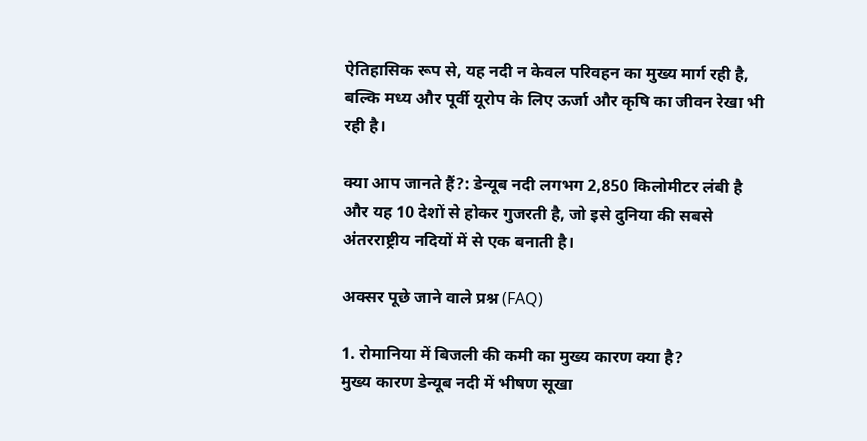ऐतिहासिक रूप से, यह नदी न केवल परिवहन का मुख्य मार्ग रही है, बल्कि मध्य और पूर्वी यूरोप के लिए ऊर्जा और कृषि का जीवन रेखा भी रही है।

क्या आप जानते हैं?: डेन्यूब नदी लगभग 2,850 किलोमीटर लंबी है और यह 10 देशों से होकर गुजरती है, जो इसे दुनिया की सबसे अंतरराष्ट्रीय नदियों में से एक बनाती है।

अक्सर पूछे जाने वाले प्रश्न (FAQ)

1. रोमानिया में बिजली की कमी का मुख्य कारण क्या है?
मुख्य कारण डेन्यूब नदी में भीषण सूखा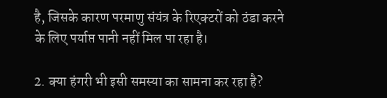है, जिसके कारण परमाणु संयंत्र के रिएक्टरों को ठंडा करने के लिए पर्याप्त पानी नहीं मिल पा रहा है।

2. क्या हंगरी भी इसी समस्या का सामना कर रहा है?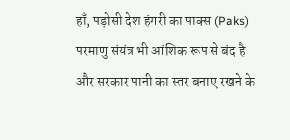हाँ, पड़ोसी देश हंगरी का पाक्स (Paks) परमाणु संयंत्र भी आंशिक रूप से बंद है और सरकार पानी का स्तर बनाए रखने के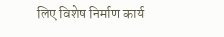लिए विशेष निर्माण कार्य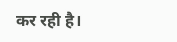कर रही है।